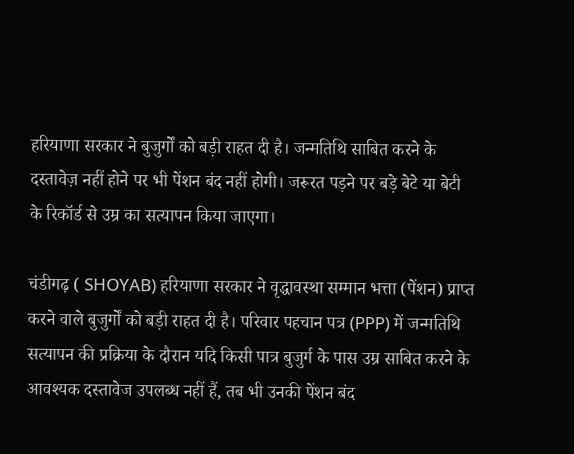हरियाणा सरकार ने बुजुर्गों को बड़ी राहत दी है। जन्मतिथि साबित करने के दस्तावेज़ नहीं होने पर भी पेंशन बंद नहीं होगी। जरूरत पड़ने पर बड़े बेटे या बेटी के रिकॉर्ड से उम्र का सत्यापन किया जाएगा।

चंडीगढ़ ( SHOYAB) हरियाणा सरकार ने वृद्धावस्था सम्मान भत्ता (पेंशन) प्राप्त करने वाले बुजुर्गों को बड़ी राहत दी है। परिवार पहचान पत्र (PPP) में जन्मतिथि सत्यापन की प्रक्रिया के दौरान यदि किसी पात्र बुजुर्ग के पास उम्र साबित करने के आवश्यक दस्तावेज उपलब्ध नहीं हैं, तब भी उनकी पेंशन बंद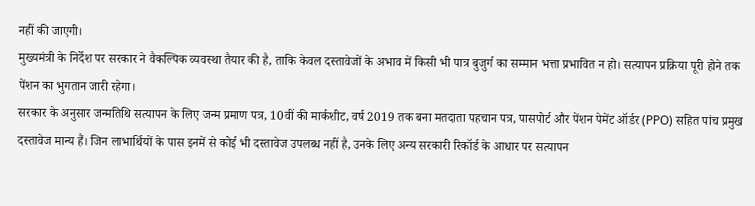नहीं की जाएगी।
मुख्यमंत्री के निर्देश पर सरकार ने वैकल्पिक व्यवस्था तैयार की है, ताकि केवल दस्तावेजों के अभाव में किसी भी पात्र बुजुर्ग का सम्मान भत्ता प्रभावित न हो। सत्यापन प्रक्रिया पूरी होने तक पेंशन का भुगतान जारी रहेगा।
सरकार के अनुसार जन्मतिथि सत्यापन के लिए जन्म प्रमाण पत्र, 10वीं की मार्कशीट, वर्ष 2019 तक बना मतदाता पहचान पत्र, पासपोर्ट और पेंशन पेमेंट ऑर्डर (PPO) सहित पांच प्रमुख दस्तावेज मान्य हैं। जिन लाभार्थियों के पास इनमें से कोई भी दस्तावेज उपलब्ध नहीं है, उनके लिए अन्य सरकारी रिकॉर्ड के आधार पर सत्यापन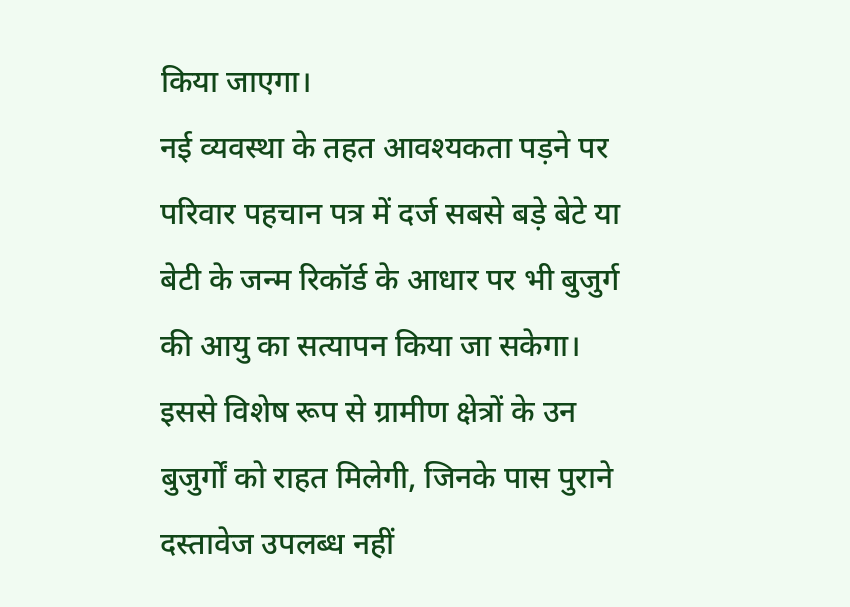किया जाएगा।
नई व्यवस्था के तहत आवश्यकता पड़ने पर परिवार पहचान पत्र में दर्ज सबसे बड़े बेटे या बेटी के जन्म रिकॉर्ड के आधार पर भी बुजुर्ग की आयु का सत्यापन किया जा सकेगा। इससे विशेष रूप से ग्रामीण क्षेत्रों के उन बुजुर्गों को राहत मिलेगी, जिनके पास पुराने दस्तावेज उपलब्ध नहीं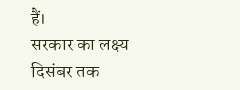हैं।
सरकार का लक्ष्य दिसंबर तक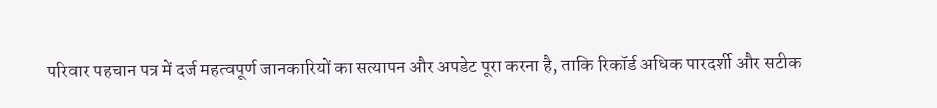परिवार पहचान पत्र में दर्ज महत्वपूर्ण जानकारियों का सत्यापन और अपडेट पूरा करना है, ताकि रिकॉर्ड अधिक पारदर्शी और सटीक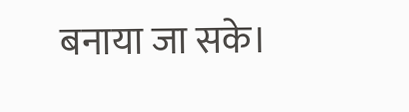बनाया जा सके।